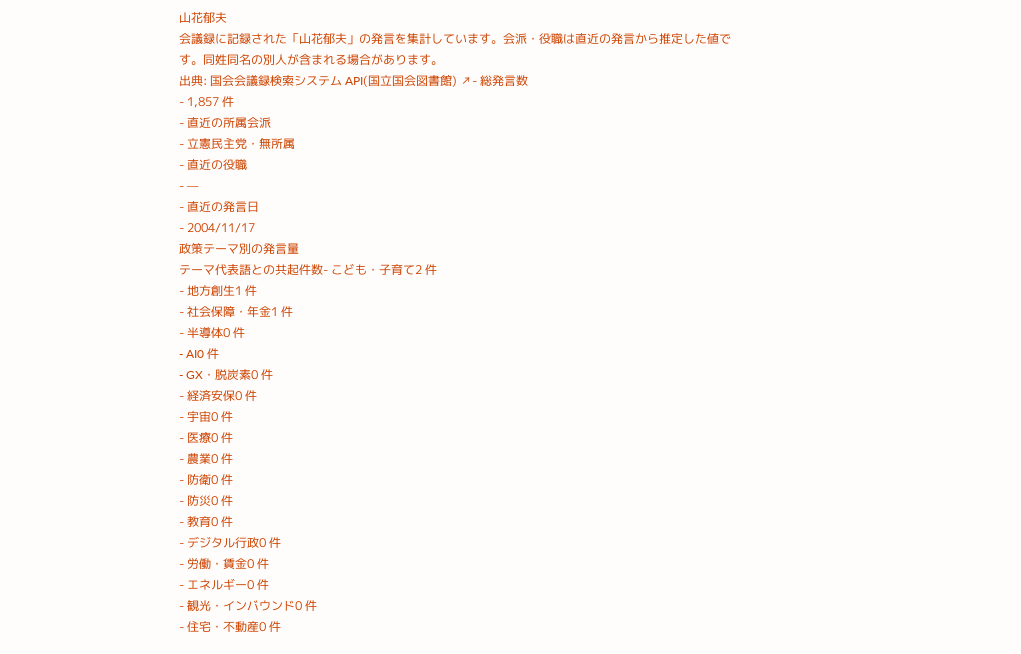山花郁夫
会議録に記録された「山花郁夫」の発言を集計しています。会派・役職は直近の発言から推定した値です。同姓同名の別人が含まれる場合があります。
出典: 国会会議録検索システム API(国立国会図書館) ↗- 総発言数
- 1,857 件
- 直近の所属会派
- 立憲民主党・無所属
- 直近の役職
- —
- 直近の発言日
- 2004/11/17
政策テーマ別の発言量
テーマ代表語との共起件数- こども・子育て2 件
- 地方創生1 件
- 社会保障・年金1 件
- 半導体0 件
- AI0 件
- GX・脱炭素0 件
- 経済安保0 件
- 宇宙0 件
- 医療0 件
- 農業0 件
- 防衛0 件
- 防災0 件
- 教育0 件
- デジタル行政0 件
- 労働・賃金0 件
- エネルギー0 件
- 観光・インバウンド0 件
- 住宅・不動産0 件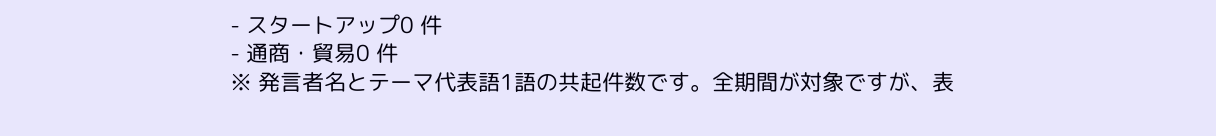- スタートアップ0 件
- 通商・貿易0 件
※ 発言者名とテーマ代表語1語の共起件数です。全期間が対象ですが、表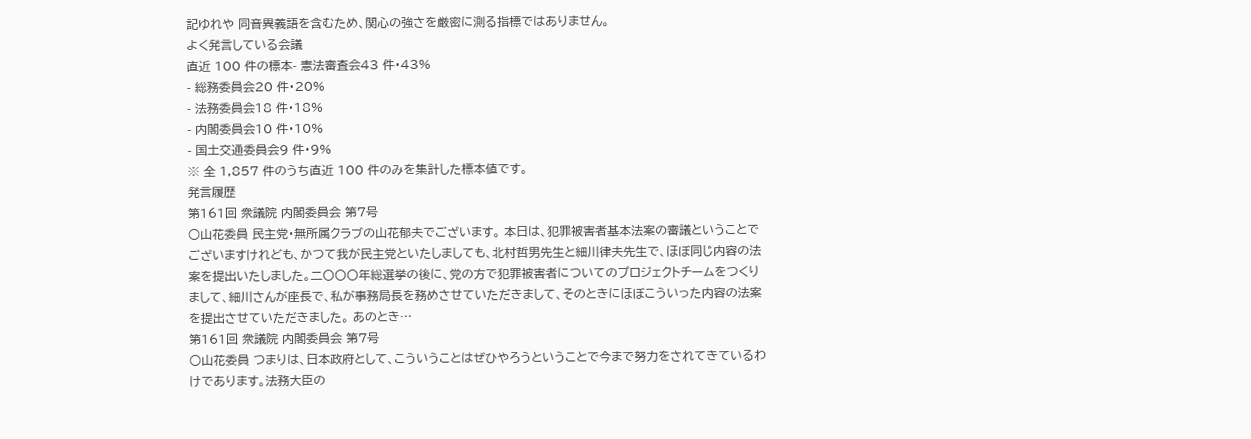記ゆれや 同音異義語を含むため、関心の強さを厳密に測る指標ではありません。
よく発言している会議
直近 100 件の標本- 憲法審査会43 件・43%
- 総務委員会20 件・20%
- 法務委員会18 件・18%
- 内閣委員会10 件・10%
- 国土交通委員会9 件・9%
※ 全 1,857 件のうち直近 100 件のみを集計した標本値です。
発言履歴
第161回 衆議院 内閣委員会 第7号
○山花委員 民主党・無所属クラブの山花郁夫でございます。 本日は、犯罪被害者基本法案の審議ということでございますけれども、かつて我が民主党といたしましても、北村哲男先生と細川律夫先生で、ほぼ同じ内容の法案を提出いたしました。二〇〇〇年総選挙の後に、党の方で犯罪被害者についてのプロジェクトチームをつくりまして、細川さんが座長で、私が事務局長を務めさせていただきまして、そのときにほぼこういった内容の法案を提出させていただきました。 あのとき…
第161回 衆議院 内閣委員会 第7号
○山花委員 つまりは、日本政府として、こういうことはぜひやろうということで今まで努力をされてきているわけであります。法務大臣の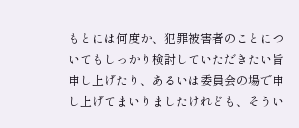もとには何度か、犯罪被害者のことについてもしっかり検討していただきたい旨申し上げたり、あるいは委員会の場で申し上げてまいりましたけれども、そうい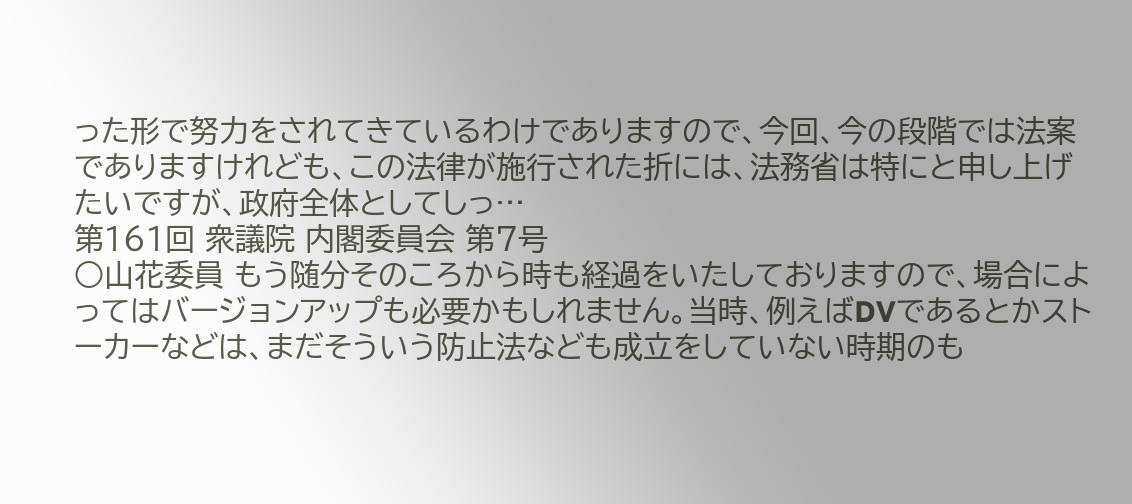った形で努力をされてきているわけでありますので、今回、今の段階では法案でありますけれども、この法律が施行された折には、法務省は特にと申し上げたいですが、政府全体としてしっ…
第161回 衆議院 内閣委員会 第7号
○山花委員 もう随分そのころから時も経過をいたしておりますので、場合によってはバージョンアップも必要かもしれません。当時、例えばDVであるとかストーカーなどは、まだそういう防止法なども成立をしていない時期のも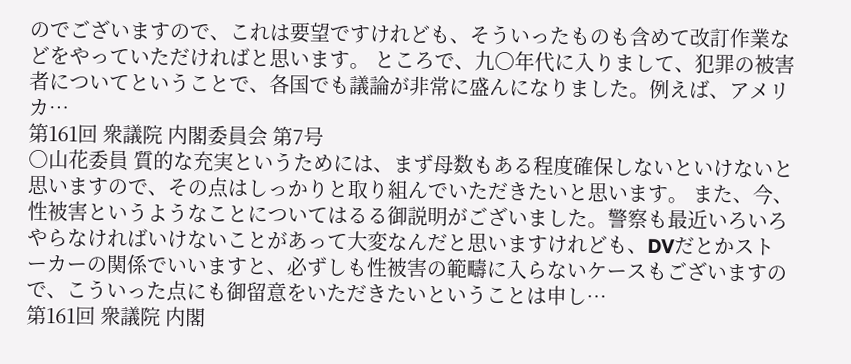のでございますので、これは要望ですけれども、そういったものも含めて改訂作業などをやっていただければと思います。 ところで、九〇年代に入りまして、犯罪の被害者についてということで、各国でも議論が非常に盛んになりました。例えば、アメリカ…
第161回 衆議院 内閣委員会 第7号
○山花委員 質的な充実というためには、まず母数もある程度確保しないといけないと思いますので、その点はしっかりと取り組んでいただきたいと思います。 また、今、性被害というようなことについてはるる御説明がございました。警察も最近いろいろやらなければいけないことがあって大変なんだと思いますけれども、DVだとかストーカーの関係でいいますと、必ずしも性被害の範疇に入らないケースもございますので、こういった点にも御留意をいただきたいということは申し…
第161回 衆議院 内閣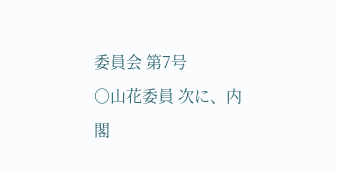委員会 第7号
○山花委員 次に、内閣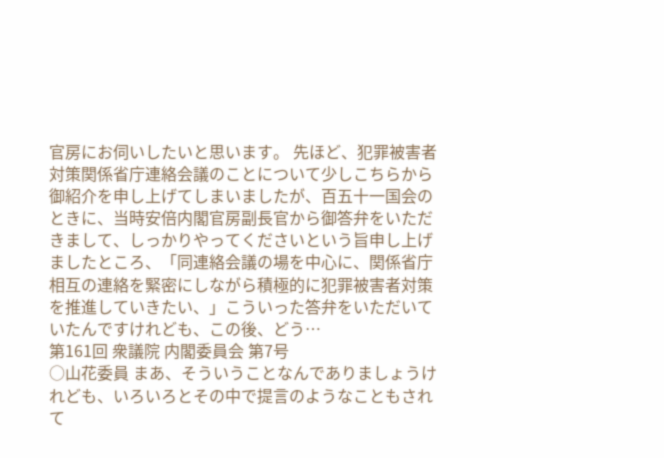官房にお伺いしたいと思います。 先ほど、犯罪被害者対策関係省庁連絡会議のことについて少しこちらから御紹介を申し上げてしまいましたが、百五十一国会のときに、当時安倍内閣官房副長官から御答弁をいただきまして、しっかりやってくださいという旨申し上げましたところ、「同連絡会議の場を中心に、関係省庁相互の連絡を緊密にしながら積極的に犯罪被害者対策を推進していきたい、」こういった答弁をいただいていたんですけれども、この後、どう…
第161回 衆議院 内閣委員会 第7号
○山花委員 まあ、そういうことなんでありましょうけれども、いろいろとその中で提言のようなこともされて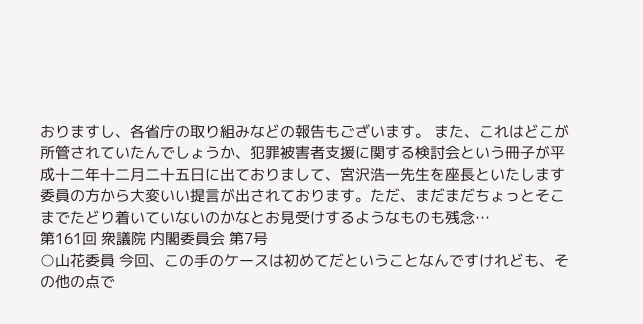おりますし、各省庁の取り組みなどの報告もございます。 また、これはどこが所管されていたんでしょうか、犯罪被害者支援に関する検討会という冊子が平成十二年十二月二十五日に出ておりまして、宮沢浩一先生を座長といたします委員の方から大変いい提言が出されております。ただ、まだまだちょっとそこまでたどり着いていないのかなとお見受けするようなものも残念…
第161回 衆議院 内閣委員会 第7号
○山花委員 今回、この手のケースは初めてだということなんですけれども、その他の点で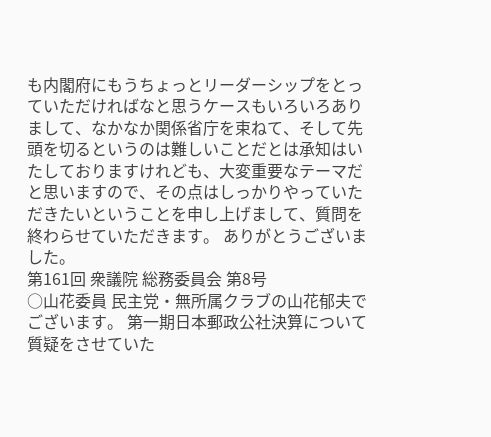も内閣府にもうちょっとリーダーシップをとっていただければなと思うケースもいろいろありまして、なかなか関係省庁を束ねて、そして先頭を切るというのは難しいことだとは承知はいたしておりますけれども、大変重要なテーマだと思いますので、その点はしっかりやっていただきたいということを申し上げまして、質問を終わらせていただきます。 ありがとうございました。
第161回 衆議院 総務委員会 第8号
○山花委員 民主党・無所属クラブの山花郁夫でございます。 第一期日本郵政公社決算について質疑をさせていた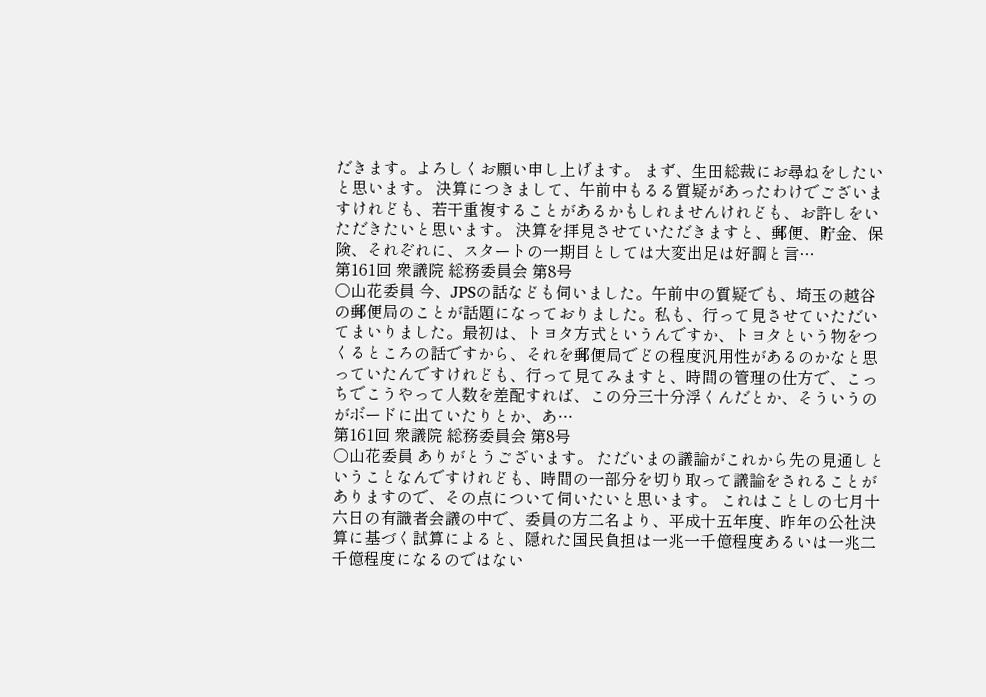だきます。よろしくお願い申し上げます。 まず、生田総裁にお尋ねをしたいと思います。 決算につきまして、午前中もるる質疑があったわけでございますけれども、若干重複することがあるかもしれませんけれども、お許しをいただきたいと思います。 決算を拝見させていただきますと、郵便、貯金、保険、それぞれに、スタートの一期目としては大変出足は好調と言…
第161回 衆議院 総務委員会 第8号
○山花委員 今、JPSの話なども伺いました。午前中の質疑でも、埼玉の越谷の郵便局のことが話題になっておりました。私も、行って見させていただいてまいりました。最初は、トヨタ方式というんですか、トヨタという物をつくるところの話ですから、それを郵便局でどの程度汎用性があるのかなと思っていたんですけれども、行って見てみますと、時間の管理の仕方で、こっちでこうやって人数を差配すれば、この分三十分浮くんだとか、そういうのがボードに出ていたりとか、あ…
第161回 衆議院 総務委員会 第8号
○山花委員 ありがとうございます。 ただいまの議論がこれから先の見通しということなんですけれども、時間の一部分を切り取って議論をされることがありますので、その点について伺いたいと思います。 これはことしの七月十六日の有識者会議の中で、委員の方二名より、平成十五年度、昨年の公社決算に基づく試算によると、隠れた国民負担は一兆一千億程度あるいは一兆二千億程度になるのではない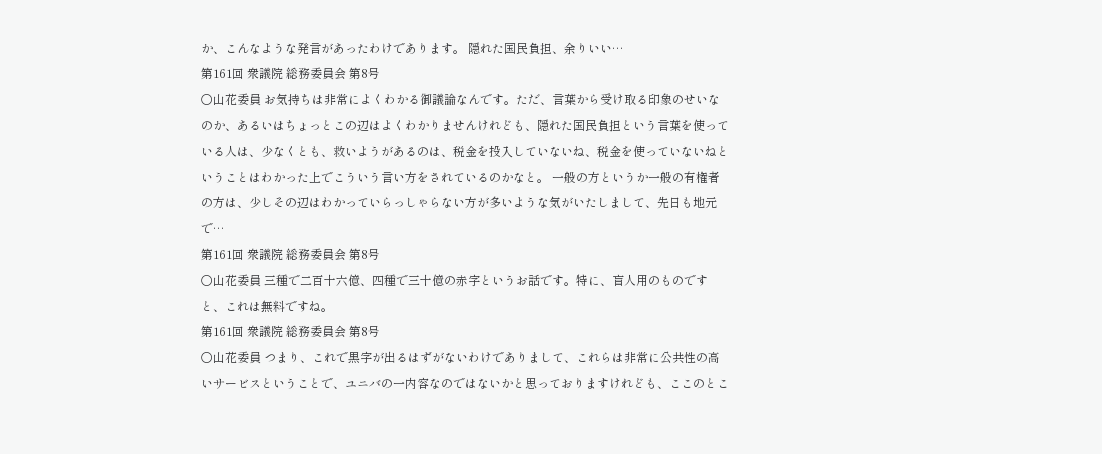か、こんなような発言があったわけであります。 隠れた国民負担、余りいい…
第161回 衆議院 総務委員会 第8号
○山花委員 お気持ちは非常によくわかる御議論なんです。ただ、言葉から受け取る印象のせいなのか、あるいはちょっとこの辺はよくわかりませんけれども、隠れた国民負担という言葉を使っている人は、少なくとも、救いようがあるのは、税金を投入していないね、税金を使っていないねということはわかった上でこういう言い方をされているのかなと。 一般の方というか一般の有権者の方は、少しその辺はわかっていらっしゃらない方が多いような気がいたしまして、先日も地元で…
第161回 衆議院 総務委員会 第8号
○山花委員 三種で二百十六億、四種で三十億の赤字というお話です。特に、盲人用のものですと、これは無料ですね。
第161回 衆議院 総務委員会 第8号
○山花委員 つまり、これで黒字が出るはずがないわけでありまして、これらは非常に公共性の高いサービスということで、ユニバの一内容なのではないかと思っておりますけれども、ここのとこ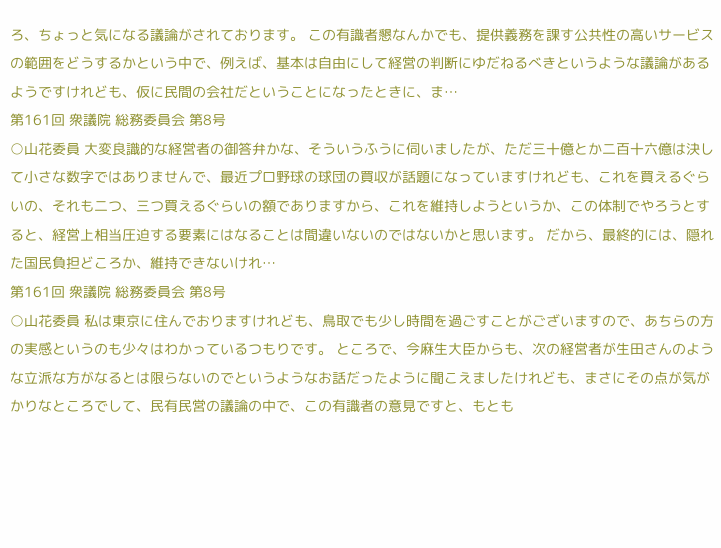ろ、ちょっと気になる議論がされております。 この有識者懇なんかでも、提供義務を課す公共性の高いサービスの範囲をどうするかという中で、例えば、基本は自由にして経営の判断にゆだねるべきというような議論があるようですけれども、仮に民間の会社だということになったときに、ま…
第161回 衆議院 総務委員会 第8号
○山花委員 大変良識的な経営者の御答弁かな、そういうふうに伺いましたが、ただ三十億とか二百十六億は決して小さな数字ではありませんで、最近プロ野球の球団の買収が話題になっていますけれども、これを買えるぐらいの、それも二つ、三つ買えるぐらいの額でありますから、これを維持しようというか、この体制でやろうとすると、経営上相当圧迫する要素にはなることは間違いないのではないかと思います。 だから、最終的には、隠れた国民負担どころか、維持できないけれ…
第161回 衆議院 総務委員会 第8号
○山花委員 私は東京に住んでおりますけれども、鳥取でも少し時間を過ごすことがございますので、あちらの方の実感というのも少々はわかっているつもりです。 ところで、今麻生大臣からも、次の経営者が生田さんのような立派な方がなるとは限らないのでというようなお話だったように聞こえましたけれども、まさにその点が気がかりなところでして、民有民営の議論の中で、この有識者の意見ですと、もとも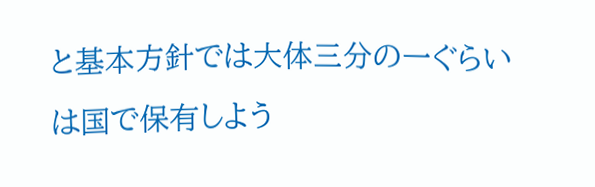と基本方針では大体三分の一ぐらいは国で保有しよう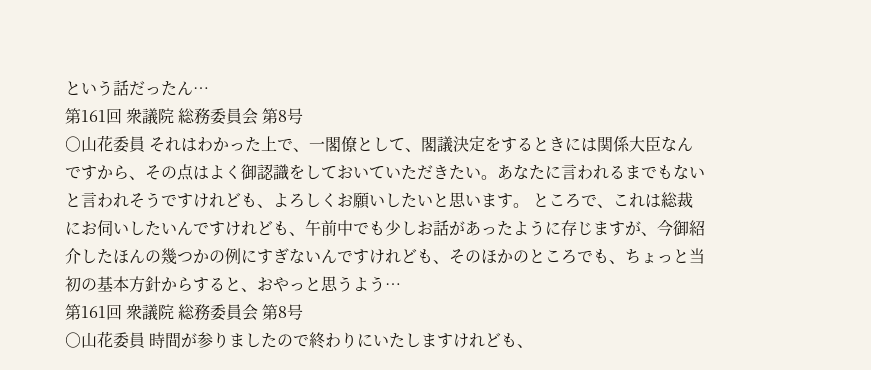という話だったん…
第161回 衆議院 総務委員会 第8号
○山花委員 それはわかった上で、一閣僚として、閣議決定をするときには関係大臣なんですから、その点はよく御認識をしておいていただきたい。あなたに言われるまでもないと言われそうですけれども、よろしくお願いしたいと思います。 ところで、これは総裁にお伺いしたいんですけれども、午前中でも少しお話があったように存じますが、今御紹介したほんの幾つかの例にすぎないんですけれども、そのほかのところでも、ちょっと当初の基本方針からすると、おやっと思うよう…
第161回 衆議院 総務委員会 第8号
○山花委員 時間が参りましたので終わりにいたしますけれども、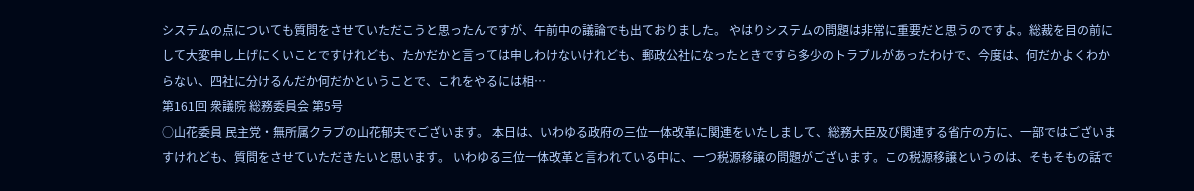システムの点についても質問をさせていただこうと思ったんですが、午前中の議論でも出ておりました。 やはりシステムの問題は非常に重要だと思うのですよ。総裁を目の前にして大変申し上げにくいことですけれども、たかだかと言っては申しわけないけれども、郵政公社になったときですら多少のトラブルがあったわけで、今度は、何だかよくわからない、四社に分けるんだか何だかということで、これをやるには相…
第161回 衆議院 総務委員会 第5号
○山花委員 民主党・無所属クラブの山花郁夫でございます。 本日は、いわゆる政府の三位一体改革に関連をいたしまして、総務大臣及び関連する省庁の方に、一部ではございますけれども、質問をさせていただきたいと思います。 いわゆる三位一体改革と言われている中に、一つ税源移譲の問題がございます。この税源移譲というのは、そもそもの話で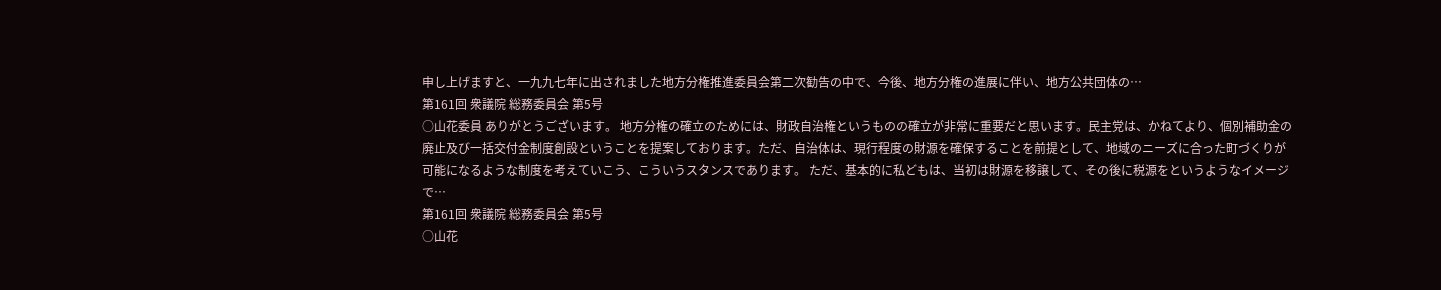申し上げますと、一九九七年に出されました地方分権推進委員会第二次勧告の中で、今後、地方分権の進展に伴い、地方公共団体の…
第161回 衆議院 総務委員会 第5号
○山花委員 ありがとうございます。 地方分権の確立のためには、財政自治権というものの確立が非常に重要だと思います。民主党は、かねてより、個別補助金の廃止及び一括交付金制度創設ということを提案しております。ただ、自治体は、現行程度の財源を確保することを前提として、地域のニーズに合った町づくりが可能になるような制度を考えていこう、こういうスタンスであります。 ただ、基本的に私どもは、当初は財源を移譲して、その後に税源をというようなイメージで…
第161回 衆議院 総務委員会 第5号
○山花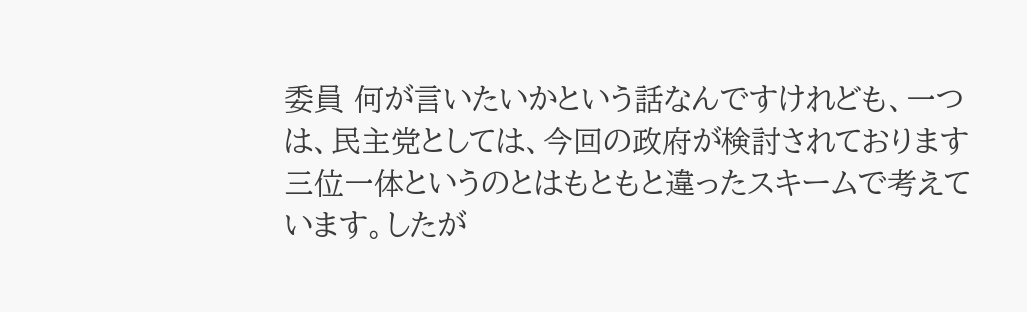委員 何が言いたいかという話なんですけれども、一つは、民主党としては、今回の政府が検討されております三位一体というのとはもともと違ったスキームで考えています。したが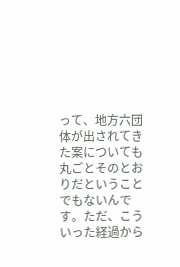って、地方六団体が出されてきた案についても丸ごとそのとおりだということでもないんです。ただ、こういった経過から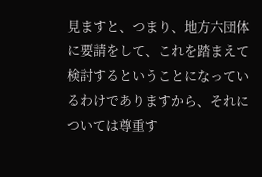見ますと、つまり、地方六団体に要請をして、これを踏まえて検討するということになっているわけでありますから、それについては尊重す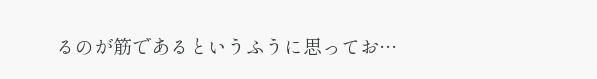るのが筋であるというふうに思ってお…